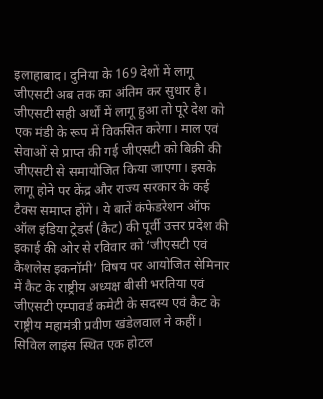इलाहाबाद। दुनिया के 169 देशों में लागू जीएसटी अब तक का अंतिम कर सुधार है। जीएसटी सही अर्थों में लागू हुआ तो पूरे देश को एक मंडी के रूप में विकसित करेगा। माल एवं सेवाओं से प्राप्त की गई जीएसटी को बिक्री की जीएसटी से समायोजित किया जाएगा। इसके लागू होने पर केंद्र और राज्य सरकार के कई टैक्स समाप्त होंगे। ये बातें कंफेडरेशन ऑफ ऑल इंडिया ट्रेडर्स (कैट) की पूर्वी उत्तर प्रदेश की इकाई की ओर से रविवार को ‘जीएसटी एवं कैशलेस इकनॉमी’ विषय पर आयोजित सेमिनार में कैट के राष्ट्रीय अध्यक्ष बीसी भरतिया एवं जीएसटी एम्पावर्ड कमेटी के सदस्य एवं कैट के राष्ट्रीय महामंत्री प्रवीण खंडेलवाल ने कहीं।
सिविल लाइंस स्थित एक होटल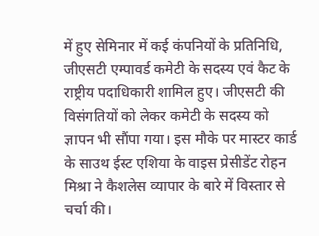में हुए सेमिनार में कई कंपनियों के प्रतिनिधि, जीएसटी एम्पावर्ड कमेटी के सदस्य एवं कैट के राष्ट्रीय पदाधिकारी शामिल हुए। जीएसटी की विसंगतियों को लेकर कमेटी के सदस्य को ज्ञापन भी सौंपा गया। इस मौके पर मास्टर कार्ड के साउथ ईस्ट एशिया के वाइस प्रेसीडेंट रोहन मिश्रा ने कैशलेस व्यापार के बारे में विस्तार से चर्चा की।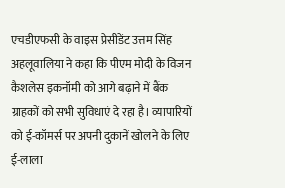एचडीएफसी के वाइस प्रेसीडेंट उत्तम सिंह अहलूवालिया ने कहा कि पीएम मोदी के विजन कैशलेस इकनॉमी को आगे बढ़ाने में बैंक ग्राहकों को सभी सुविधाएं दे रहा है। व्यापारियों को ई-कॉमर्स पर अपनी दुकानें खोलने के लिए ई-लाला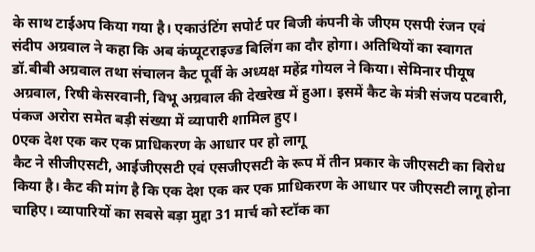के साथ टाईअप किया गया है। एकाउंटिंग सपोर्ट पर बिजी कंपनी के जीएम एसपी रंजन एवं संदीप अग्रवाल ने कहा कि अब कंप्यूटराइज्ड बिलिंग का दौर होगा। अतिथियों का स्वागत डॉ.बीबी अग्रवाल तथा संचालन कैट पूर्वी के अध्यक्ष महेंद्र गोयल ने किया। सेमिनार पीयूष अग्रवाल, रिषी केसरवानी, विभू अग्रवाल की देखरेख में हुआ। इसमें कैट के मंत्री संजय पटवारी, पंकज अरोरा समेत बड़ी संख्या में व्यापारी शामिल हुए।
0एक देश एक कर एक प्राधिकरण के आधार पर हो लागू
कैट ने सीजीएसटी, आईजीएसटी एवं एसजीएसटी के रूप में तीन प्रकार के जीएसटी का विरोध किया है। कैट की मांग है कि एक देश एक कर एक प्राधिकरण के आधार पर जीएसटी लागू होना चाहिए। व्यापारियों का सबसे बड़ा मुद्दा 31 मार्च को स्टॉक का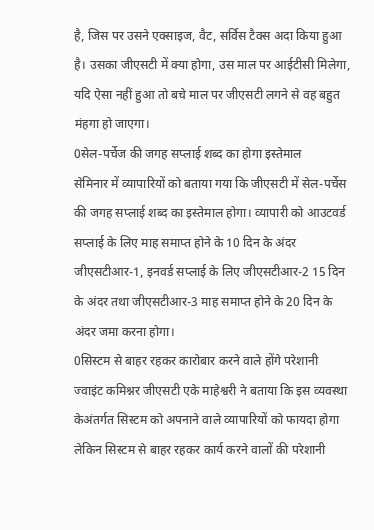है, जिस पर उसने एक्साइज, वैट, सर्विस टैक्स अदा किया हुआ है। उसका जीएसटी में क्या होगा, उस माल पर आईटीसी मिलेगा, यदि ऐसा नहीं हुआ तो बचे माल पर जीएसटी लगने से वह बहुत मंहगा हो जाएगा।
0सेल-पर्चेज की जगह सप्लाई शब्द का होगा इस्तेमाल
सेमिनार में व्यापारियों को बताया गया कि जीएसटी में सेल-पर्चेस की जगह सप्लाई शब्द का इस्तेमाल होगा। व्यापारी को आउटवर्ड सप्लाई के लिए माह समाप्त होने के 10 दिन के अंदर जीएसटीआर-1, इनवर्ड सप्लाई के लिए जीएसटीआर-2 15 दिन के अंदर तथा जीएसटीआर-3 माह समाप्त होने के 20 दिन के अंदर जमा करना होगा।
0सिस्टम से बाहर रहकर कारोबार करने वाले होंगे परेशानी
ज्वाइंट कमिश्नर जीएसटी एके माहेश्वरी ने बताया कि इस व्यवस्था केअंतर्गत सिस्टम को अपनाने वाले व्यापारियों को फायदा होगा लेकिन सिस्टम से बाहर रहकर कार्य करने वालों की परेशानी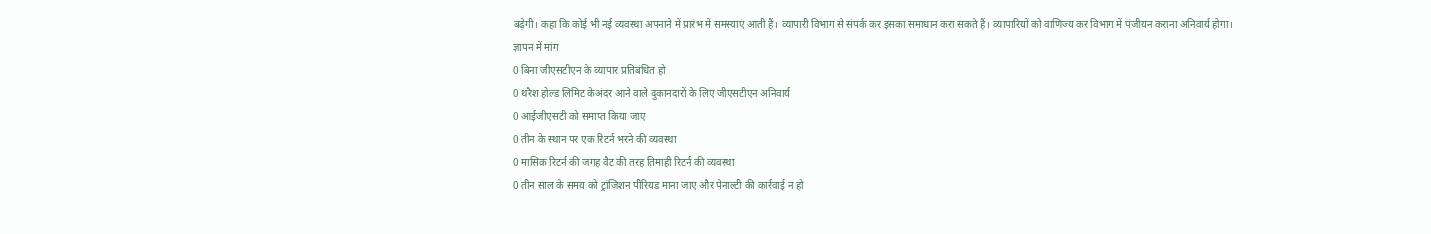बढ़ेगी। कहा कि कोई भी नई व्यवस्था अपनाने में प्रारंभ में समस्याएं आती हैं। व्यापारी विभाग से संपर्क कर इसका समाधान करा सकते हैं। व्यापारियों को वाणिज्य कर विभाग में पंजीयन कराना अनिवार्य होगा।
ज्ञापन में मांग
0 बिना जीएसटीएन के व्यापार प्रतिबंधित हो
0 थरैश होल्ड लिमिट केअंदर आने वाले दुकानदारों के लिए जीएसटीएन अनिवार्य
0 आईजीएसटी को समाप्त किया जाए
0 तीन के स्थान पर एक रिटर्न भरने की व्यवस्था
0 मासिक रिटर्न की जगह वैट की तरह तिमाही रिटर्न की व्यवस्था
0 तीन साल के समय को ट्रांजिशन पीरियड माना जाए और पेनाल्टी की कार्रवाई न हो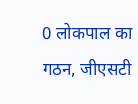0 लोकपाल का गठन, जीएसटी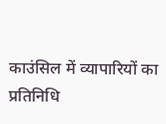काउंसिल में व्यापारियों का प्रतिनिधि